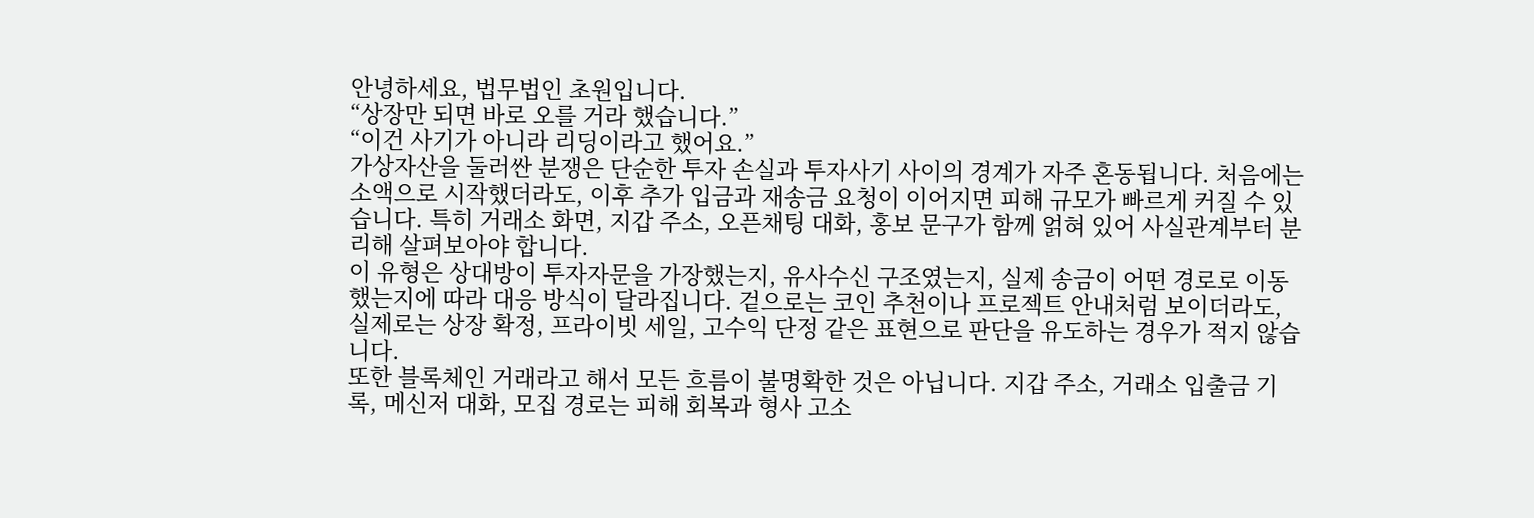안녕하세요, 법무법인 초원입니다.
“상장만 되면 바로 오를 거라 했습니다.”
“이건 사기가 아니라 리딩이라고 했어요.”
가상자산을 둘러싼 분쟁은 단순한 투자 손실과 투자사기 사이의 경계가 자주 혼동됩니다. 처음에는 소액으로 시작했더라도, 이후 추가 입금과 재송금 요청이 이어지면 피해 규모가 빠르게 커질 수 있습니다. 특히 거래소 화면, 지갑 주소, 오픈채팅 대화, 홍보 문구가 함께 얽혀 있어 사실관계부터 분리해 살펴보아야 합니다.
이 유형은 상대방이 투자자문을 가장했는지, 유사수신 구조였는지, 실제 송금이 어떤 경로로 이동했는지에 따라 대응 방식이 달라집니다. 겉으로는 코인 추천이나 프로젝트 안내처럼 보이더라도, 실제로는 상장 확정, 프라이빗 세일, 고수익 단정 같은 표현으로 판단을 유도하는 경우가 적지 않습니다.
또한 블록체인 거래라고 해서 모든 흐름이 불명확한 것은 아닙니다. 지갑 주소, 거래소 입출금 기록, 메신저 대화, 모집 경로는 피해 회복과 형사 고소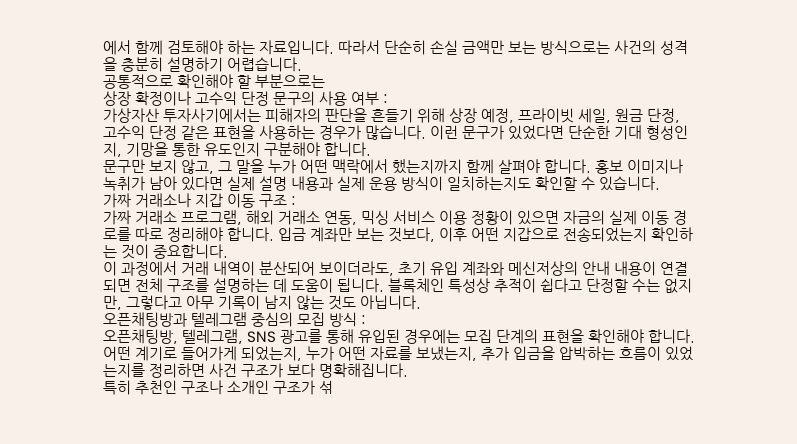에서 함께 검토해야 하는 자료입니다. 따라서 단순히 손실 금액만 보는 방식으로는 사건의 성격을 충분히 설명하기 어렵습니다.
공통적으로 확인해야 할 부분으로는
상장 확정이나 고수익 단정 문구의 사용 여부 :
가상자산 투자사기에서는 피해자의 판단을 흔들기 위해 상장 예정, 프라이빗 세일, 원금 단정, 고수익 단정 같은 표현을 사용하는 경우가 많습니다. 이런 문구가 있었다면 단순한 기대 형성인지, 기망을 통한 유도인지 구분해야 합니다.
문구만 보지 않고, 그 말을 누가 어떤 맥락에서 했는지까지 함께 살펴야 합니다. 홍보 이미지나 녹취가 남아 있다면 실제 설명 내용과 실제 운용 방식이 일치하는지도 확인할 수 있습니다.
가짜 거래소나 지갑 이동 구조 :
가짜 거래소 프로그램, 해외 거래소 연동, 믹싱 서비스 이용 정황이 있으면 자금의 실제 이동 경로를 따로 정리해야 합니다. 입금 계좌만 보는 것보다, 이후 어떤 지갑으로 전송되었는지 확인하는 것이 중요합니다.
이 과정에서 거래 내역이 분산되어 보이더라도, 초기 유입 계좌와 메신저상의 안내 내용이 연결되면 전체 구조를 설명하는 데 도움이 됩니다. 블록체인 특성상 추적이 쉽다고 단정할 수는 없지만, 그렇다고 아무 기록이 남지 않는 것도 아닙니다.
오픈채팅방과 텔레그램 중심의 모집 방식 :
오픈채팅방, 텔레그램, SNS 광고를 통해 유입된 경우에는 모집 단계의 표현을 확인해야 합니다. 어떤 계기로 들어가게 되었는지, 누가 어떤 자료를 보냈는지, 추가 입금을 압박하는 흐름이 있었는지를 정리하면 사건 구조가 보다 명확해집니다.
특히 추천인 구조나 소개인 구조가 섞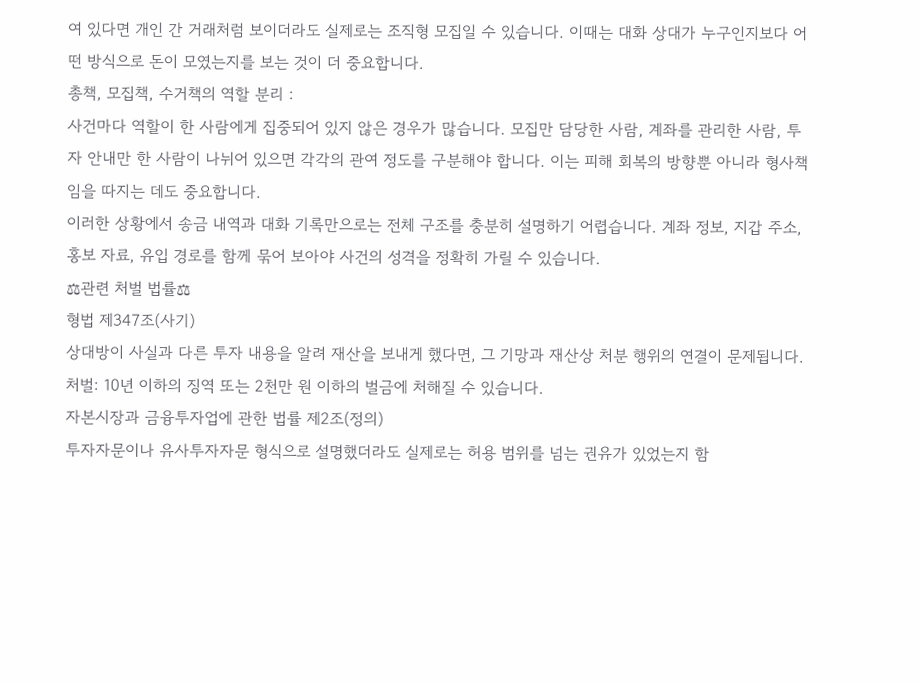여 있다면 개인 간 거래처럼 보이더라도 실제로는 조직형 모집일 수 있습니다. 이때는 대화 상대가 누구인지보다 어떤 방식으로 돈이 모였는지를 보는 것이 더 중요합니다.
총책, 모집책, 수거책의 역할 분리 :
사건마다 역할이 한 사람에게 집중되어 있지 않은 경우가 많습니다. 모집만 담당한 사람, 계좌를 관리한 사람, 투자 안내만 한 사람이 나뉘어 있으면 각각의 관여 정도를 구분해야 합니다. 이는 피해 회복의 방향뿐 아니라 형사책임을 따지는 데도 중요합니다.
이러한 상황에서 송금 내역과 대화 기록만으로는 전체 구조를 충분히 설명하기 어렵습니다. 계좌 정보, 지갑 주소, 홍보 자료, 유입 경로를 함께 묶어 보아야 사건의 성격을 정확히 가릴 수 있습니다.
⚖관련 처벌 법률⚖
형법 제347조(사기)
상대방이 사실과 다른 투자 내용을 알려 재산을 보내게 했다면, 그 기망과 재산상 처분 행위의 연결이 문제됩니다.
처벌: 10년 이하의 징역 또는 2천만 원 이하의 벌금에 처해질 수 있습니다.
자본시장과 금융투자업에 관한 법률 제2조(정의)
투자자문이나 유사투자자문 형식으로 설명했더라도 실제로는 허용 범위를 넘는 권유가 있었는지 함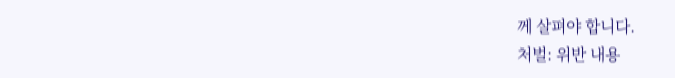께 살펴야 합니다.
처벌: 위반 내용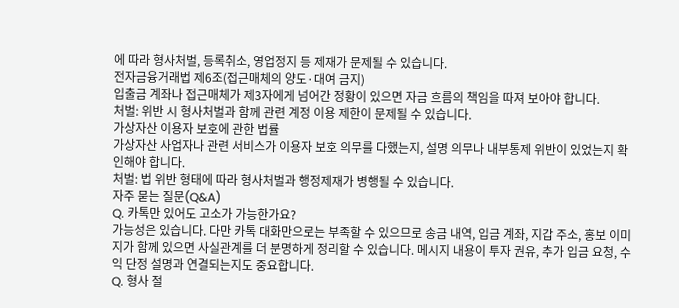에 따라 형사처벌, 등록취소, 영업정지 등 제재가 문제될 수 있습니다.
전자금융거래법 제6조(접근매체의 양도·대여 금지)
입출금 계좌나 접근매체가 제3자에게 넘어간 정황이 있으면 자금 흐름의 책임을 따져 보아야 합니다.
처벌: 위반 시 형사처벌과 함께 관련 계정 이용 제한이 문제될 수 있습니다.
가상자산 이용자 보호에 관한 법률
가상자산 사업자나 관련 서비스가 이용자 보호 의무를 다했는지, 설명 의무나 내부통제 위반이 있었는지 확인해야 합니다.
처벌: 법 위반 형태에 따라 형사처벌과 행정제재가 병행될 수 있습니다.
자주 묻는 질문(Q&A)
Q. 카톡만 있어도 고소가 가능한가요?
가능성은 있습니다. 다만 카톡 대화만으로는 부족할 수 있으므로 송금 내역, 입금 계좌, 지갑 주소, 홍보 이미지가 함께 있으면 사실관계를 더 분명하게 정리할 수 있습니다. 메시지 내용이 투자 권유, 추가 입금 요청, 수익 단정 설명과 연결되는지도 중요합니다.
Q. 형사 절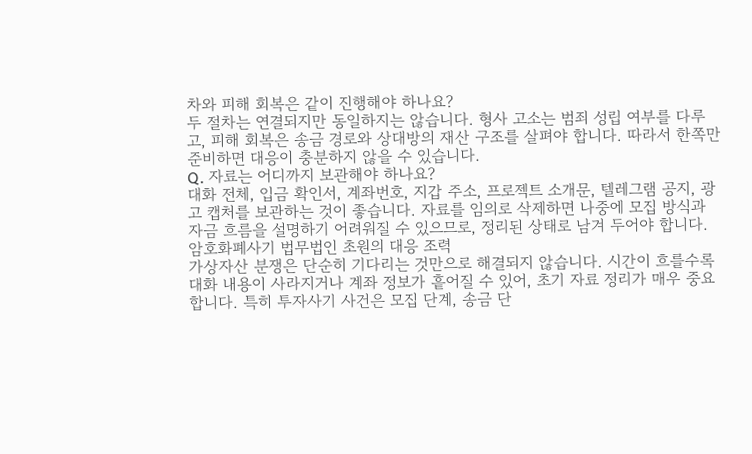차와 피해 회복은 같이 진행해야 하나요?
두 절차는 연결되지만 동일하지는 않습니다. 형사 고소는 범죄 성립 여부를 다루고, 피해 회복은 송금 경로와 상대방의 재산 구조를 살펴야 합니다. 따라서 한쪽만 준비하면 대응이 충분하지 않을 수 있습니다.
Q. 자료는 어디까지 보관해야 하나요?
대화 전체, 입금 확인서, 계좌번호, 지갑 주소, 프로젝트 소개문, 텔레그램 공지, 광고 캡처를 보관하는 것이 좋습니다. 자료를 임의로 삭제하면 나중에 모집 방식과 자금 흐름을 설명하기 어려워질 수 있으므로, 정리된 상태로 남겨 두어야 합니다.
암호화폐사기 법무법인 초원의 대응 조력
가상자산 분쟁은 단순히 기다리는 것만으로 해결되지 않습니다. 시간이 흐를수록 대화 내용이 사라지거나 계좌 정보가 흩어질 수 있어, 초기 자료 정리가 매우 중요합니다. 특히 투자사기 사건은 모집 단계, 송금 단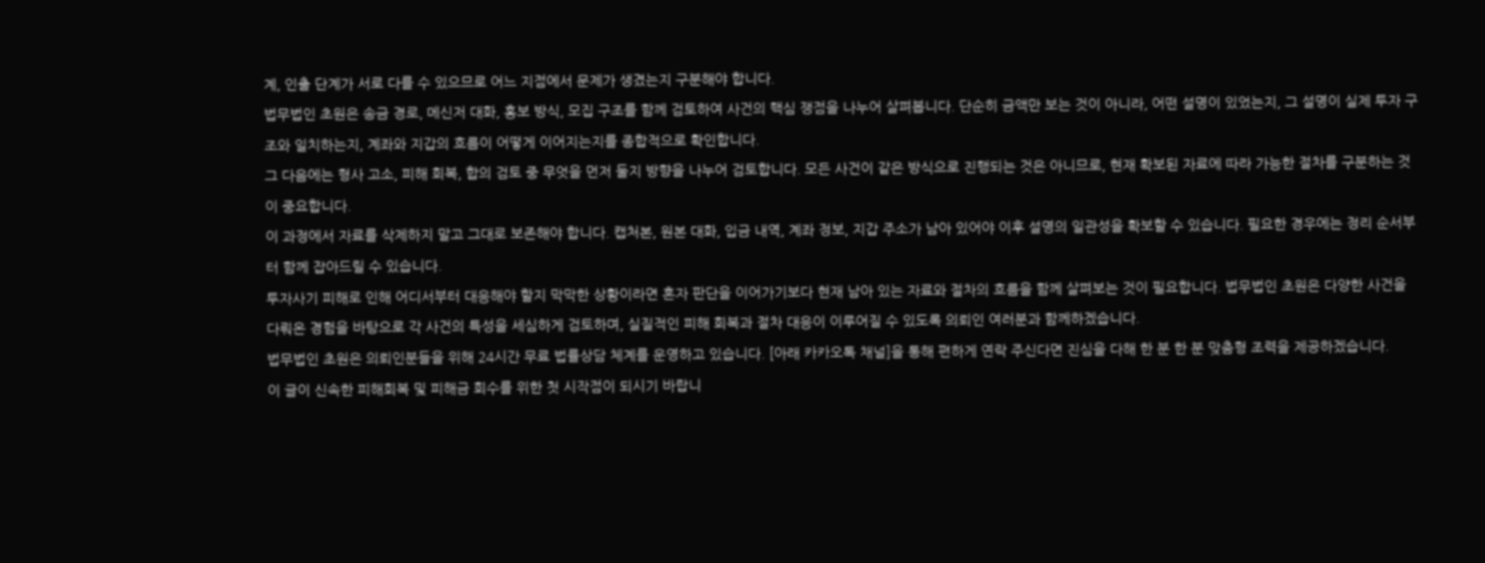계, 인출 단계가 서로 다를 수 있으므로 어느 지점에서 문제가 생겼는지 구분해야 합니다.
법무법인 초원은 송금 경로, 메신저 대화, 홍보 방식, 모집 구조를 함께 검토하여 사건의 핵심 쟁점을 나누어 살펴봅니다. 단순히 금액만 보는 것이 아니라, 어떤 설명이 있었는지, 그 설명이 실제 투자 구조와 일치하는지, 계좌와 지갑의 흐름이 어떻게 이어지는지를 종합적으로 확인합니다.
그 다음에는 형사 고소, 피해 회복, 합의 검토 중 무엇을 먼저 둘지 방향을 나누어 검토합니다. 모든 사건이 같은 방식으로 진행되는 것은 아니므로, 현재 확보된 자료에 따라 가능한 절차를 구분하는 것이 중요합니다.
이 과정에서 자료를 삭제하지 말고 그대로 보존해야 합니다. 캡처본, 원본 대화, 입금 내역, 계좌 정보, 지갑 주소가 남아 있어야 이후 설명의 일관성을 확보할 수 있습니다. 필요한 경우에는 정리 순서부터 함께 잡아드릴 수 있습니다.
투자사기 피해로 인해 어디서부터 대응해야 할지 막막한 상황이라면 혼자 판단을 이어가기보다 현재 남아 있는 자료와 절차의 흐름을 함께 살펴보는 것이 필요합니다. 법무법인 초원은 다양한 사건을 다뤄온 경험을 바탕으로 각 사건의 특성을 세심하게 검토하며, 실질적인 피해 회복과 절차 대응이 이루어질 수 있도록 의뢰인 여러분과 함께하겠습니다.
법무법인 초원은 의뢰인분들을 위해 24시간 무료 법률상담 체계를 운영하고 있습니다. [아래 카카오톡 채널]을 통해 편하게 연락 주신다면 진심을 다해 한 분 한 분 맞춤형 조력을 제공하겠습니다.
이 글이 신속한 피해회복 및 피해금 회수를 위한 첫 시작점이 되시기 바랍니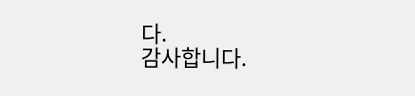다.
감사합니다.